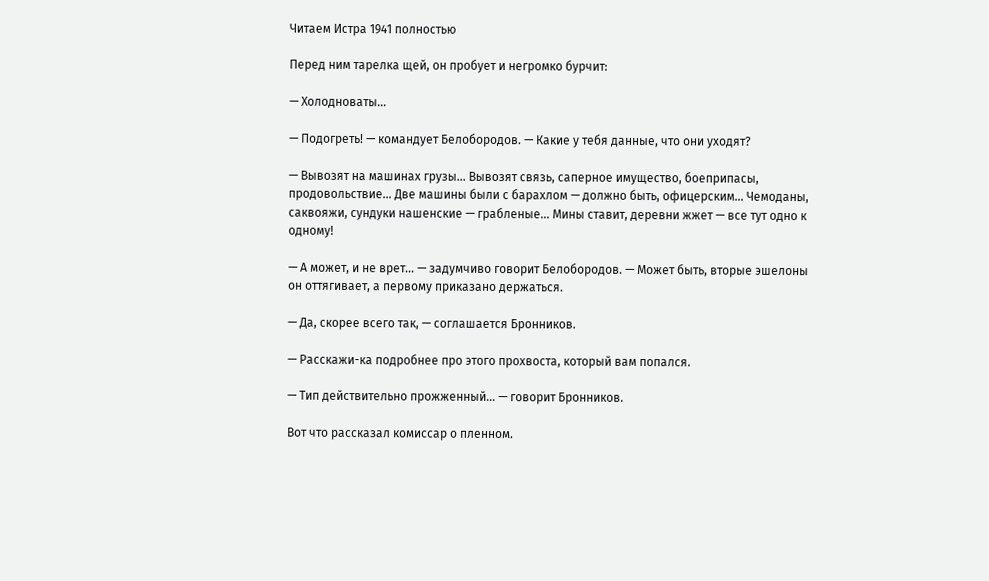Читаем Истра 1941 полностью

Перед ним тарелка щей, он пробует и негромко бурчит:

— Холодноваты…

— Подогреть! — командует Белобородов. — Какие у тебя данные, что они уходят?

— Вывозят на машинах грузы… Вывозят связь, саперное имущество, боеприпасы, продовольствие… Две машины были с барахлом — должно быть, офицерским… Чемоданы, саквояжи, сундуки нашенские — грабленые… Мины ставит, деревни жжет — все тут одно к одному!

— А может, и не врет… — задумчиво говорит Белобородов. — Может быть, вторые эшелоны он оттягивает, а первому приказано держаться.

— Да, скорее всего так, — соглашается Бронников.

— Расскажи-ка подробнее про этого прохвоста, который вам попался.

— Тип действительно прожженный… — говорит Бронников.

Вот что рассказал комиссар о пленном.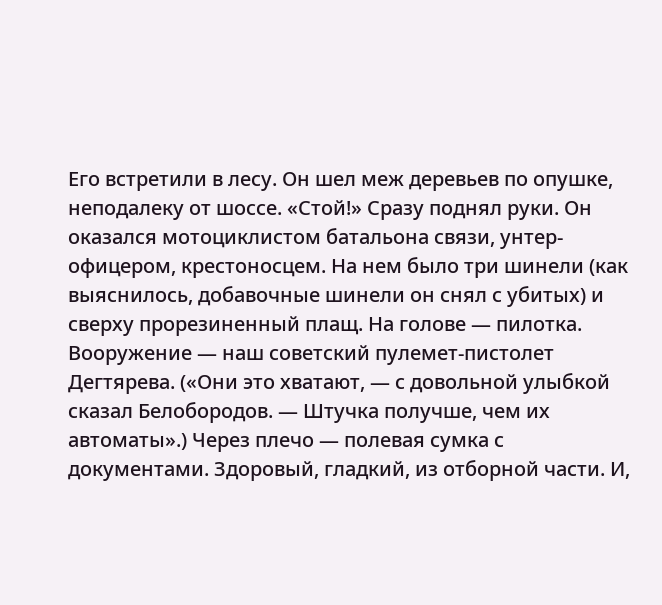Его встретили в лесу. Он шел меж деревьев по опушке, неподалеку от шоссе. «Стой!» Сразу поднял руки. Он оказался мотоциклистом батальона связи, унтер-офицером, крестоносцем. На нем было три шинели (как выяснилось, добавочные шинели он снял с убитых) и сверху прорезиненный плащ. На голове — пилотка. Вооружение — наш советский пулемет-пистолет Дегтярева. («Они это хватают, — с довольной улыбкой сказал Белобородов. — Штучка получше, чем их автоматы».) Через плечо — полевая сумка с документами. Здоровый, гладкий, из отборной части. И,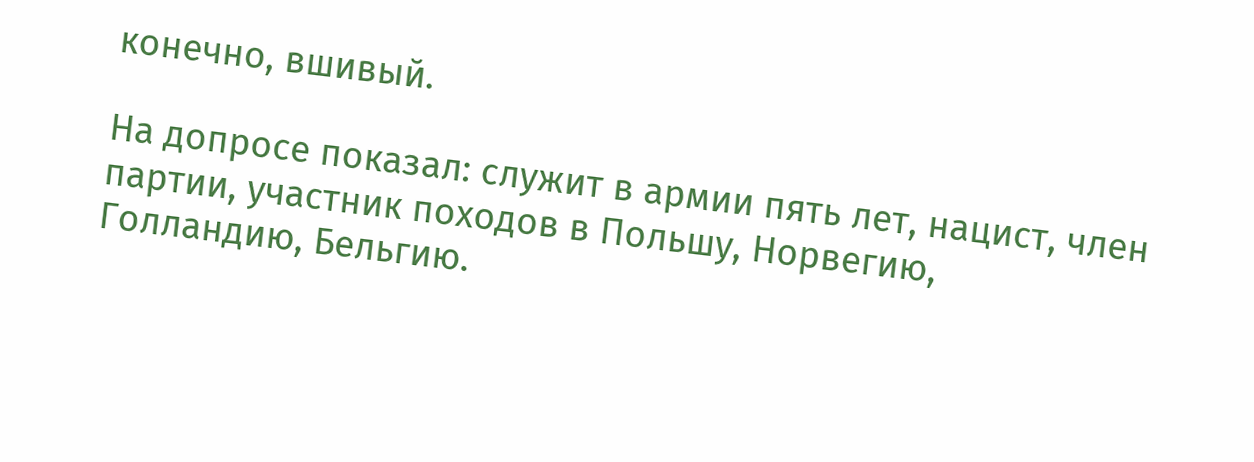конечно, вшивый.

На допросе показал: служит в армии пять лет, нацист, член партии, участник походов в Польшу, Норвегию, Голландию, Бельгию.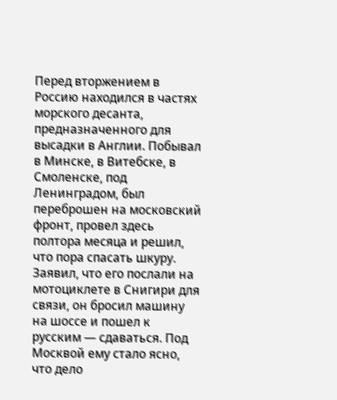Перед вторжением в Россию находился в частях морского десанта, предназначенного для высадки в Англии. Побывал в Минске, в Витебске, в Смоленске, под Ленинградом, был переброшен на московский фронт, провел здесь полтора месяца и решил, что пора спасать шкуру. Заявил, что его послали на мотоциклете в Снигири для связи, он бросил машину на шоссе и пошел к русским — сдаваться. Под Москвой ему стало ясно, что дело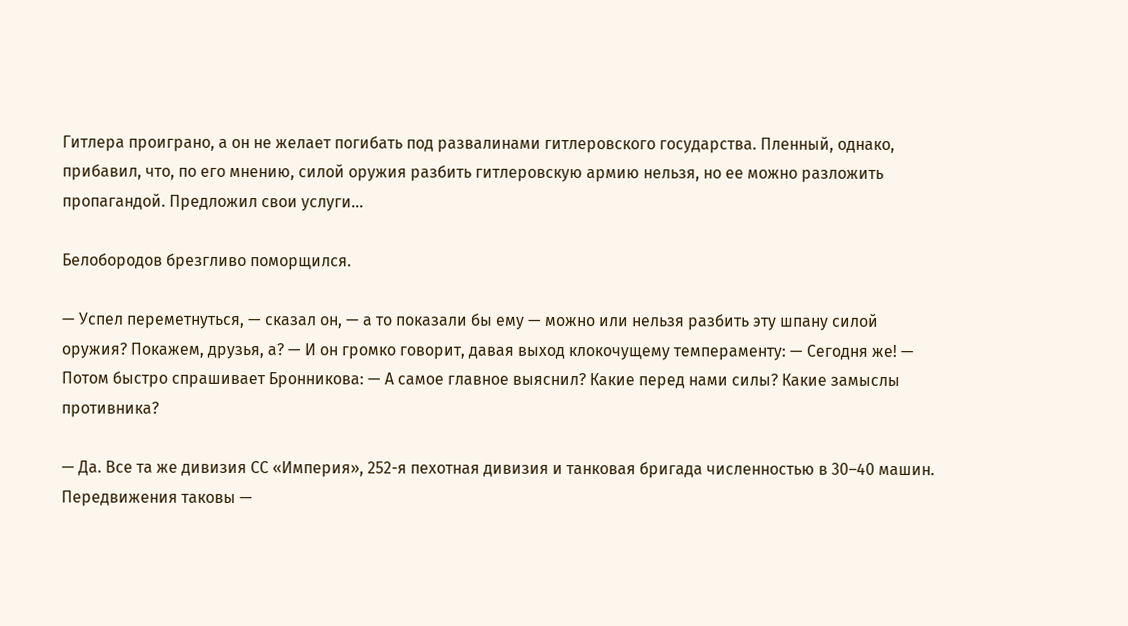Гитлера проиграно, а он не желает погибать под развалинами гитлеровского государства. Пленный, однако, прибавил, что, по его мнению, силой оружия разбить гитлеровскую армию нельзя, но ее можно разложить пропагандой. Предложил свои услуги…

Белобородов брезгливо поморщился.

— Успел переметнуться, — сказал он, — а то показали бы ему — можно или нельзя разбить эту шпану силой оружия? Покажем, друзья, а? — И он громко говорит, давая выход клокочущему темпераменту: — Сегодня же! — Потом быстро спрашивает Бронникова: — А самое главное выяснил? Какие перед нами силы? Какие замыслы противника?

— Да. Все та же дивизия СС «Империя», 252-я пехотная дивизия и танковая бригада численностью в 30–40 машин. Передвижения таковы —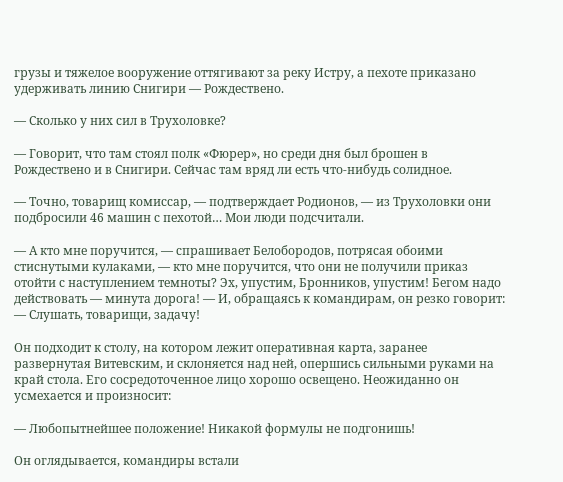грузы и тяжелое вооружение оттягивают за реку Истру, а пехоте приказано удерживать линию Снигири — Рождествено.

— Сколько у них сил в Трухоловке?

— Говорит, что там стоял полк «Фюрер», но среди дня был брошен в Рождествено и в Снигири. Сейчас там вряд ли есть что-нибудь солидное.

— Точно, товарищ комиссар, — подтверждает Родионов, — из Трухоловки они подбросили 46 машин с пехотой… Мои люди подсчитали.

— А кто мне поручится, — спрашивает Белобородов, потрясая обоими стиснутыми кулаками, — кто мне поручится, что они не получили приказ отойти с наступлением темноты? Эх, упустим, Бронников, упустим! Бегом надо действовать — минута дорога! — И, обращаясь к командирам, он резко говорит: — Слушать, товарищи, задачу!

Он подходит к столу, на котором лежит оперативная карта, заранее развернутая Витевским, и склоняется над ней, опершись сильными руками на край стола. Его сосредоточенное лицо хорошо освещено. Неожиданно он усмехается и произносит:

— Любопытнейшее положение! Никакой формулы не подгонишь!

Он оглядывается, командиры встали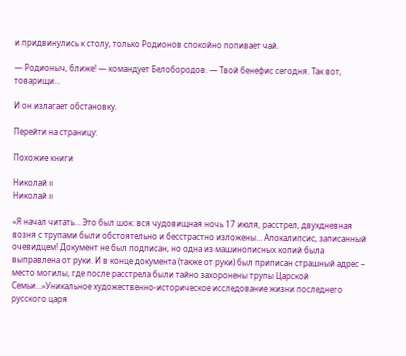и придвинулись к столу, только Родионов спокойно попивает чай.

— Родионыч, ближе! — командует Белобородов. — Твой бенефис сегодня. Так вот, товарищи…

И он излагает обстановку.

Перейти на страницу:

Похожие книги

Николай II
Николай II

«Я начал читать… Это был шок: вся чудовищная ночь 17 июля, расстрел, двухдневная возня с трупами были обстоятельно и бесстрастно изложены… Апокалипсис, записанный очевидцем! Документ не был подписан, но одна из машинописных копий была выправлена от руки. И в конце документа (также от руки) был приписан страшный адрес – место могилы, где после расстрела были тайно захоронены трупы Царской Семьи…»Уникальное художественно-историческое исследование жизни последнего русского царя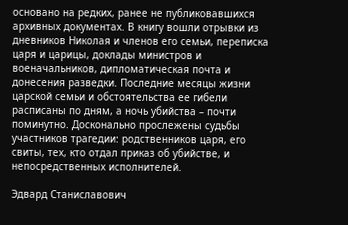основано на редких, ранее не публиковавшихся архивных документах. В книгу вошли отрывки из дневников Николая и членов его семьи, переписка царя и царицы, доклады министров и военачальников, дипломатическая почта и донесения разведки. Последние месяцы жизни царской семьи и обстоятельства ее гибели расписаны по дням, а ночь убийства – почти поминутно. Досконально прослежены судьбы участников трагедии: родственников царя, его свиты, тех, кто отдал приказ об убийстве, и непосредственных исполнителей.

Эдвард Станиславович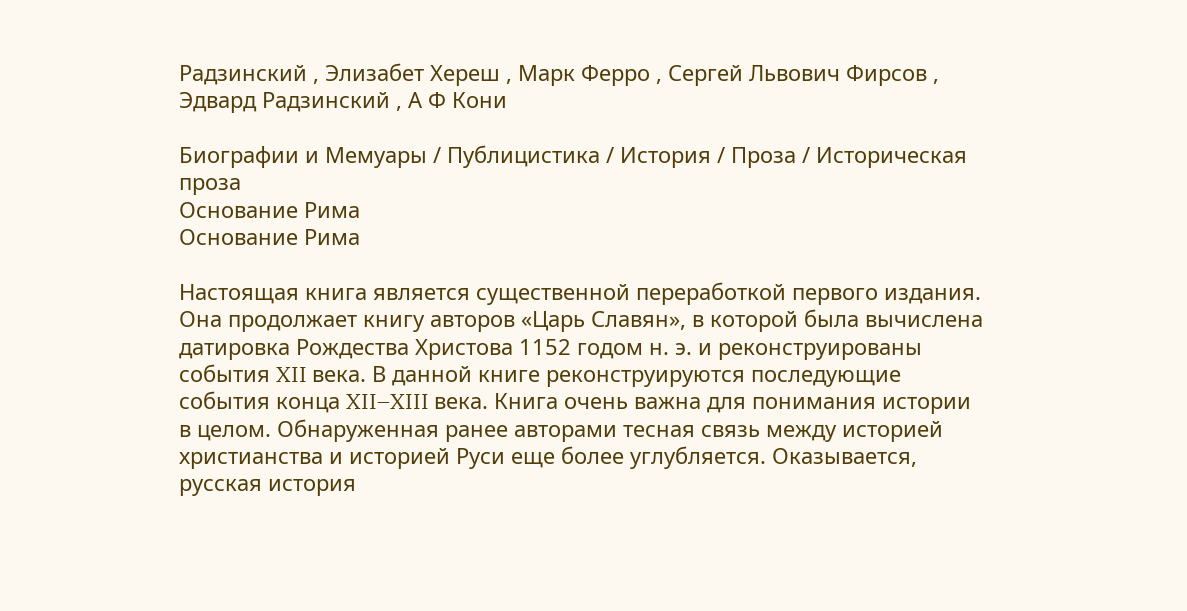Радзинский , Элизабет Хереш , Марк Ферро , Сергей Львович Фирсов , Эдвард Радзинский , А Ф Кони

Биографии и Мемуары / Публицистика / История / Проза / Историческая проза
Основание Рима
Основание Рима

Настоящая книга является существенной переработкой первого издания. Она продолжает книгу авторов «Царь Славян», в которой была вычислена датировка Рождества Христова 1152 годом н. э. и реконструированы события XII века. В данной книге реконструируются последующие события конца XII–XIII века. Книга очень важна для понимания истории в целом. Обнаруженная ранее авторами тесная связь между историей христианства и историей Руси еще более углубляется. Оказывается, русская история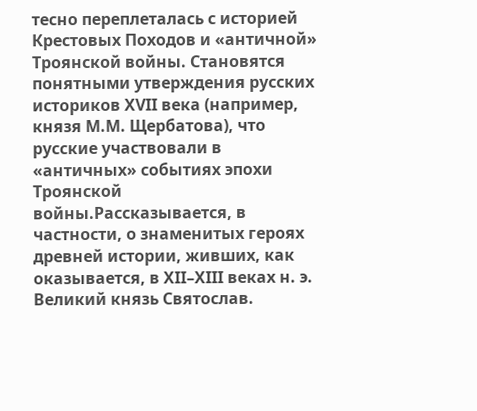тесно переплеталась с историей Крестовых Походов и «античной» Троянской войны. Становятся понятными утверждения русских историков XVII века (например, князя М.М. Щербатова), что русские участвовали в «античных» событиях эпохи Троянской войны.Рассказывается, в частности, о знаменитых героях древней истории, живших, как оказывается, в XII–XIII веках н. э. Великий князь Святослав.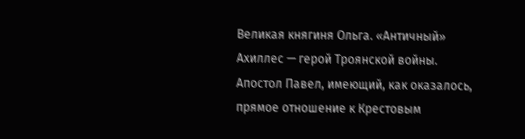Великая княгиня Ольга. «Античный» Ахиллес — герой Троянской войны. Апостол Павел, имеющий, как оказалось, прямое отношение к Крестовым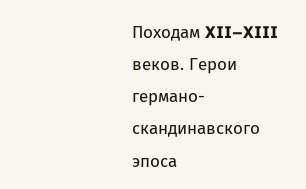Походам XII–XIII веков. Герои германо-скандинавского эпоса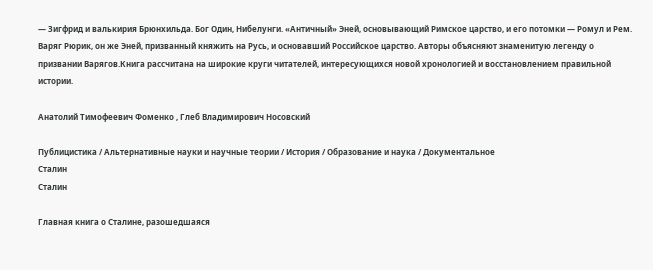— Зигфрид и валькирия Брюнхильда. Бог Один, Нибелунги. «Античный» Эней, основывающий Римское царство, и его потомки — Ромул и Рем. Варяг Рюрик, он же Эней, призванный княжить на Русь, и основавший Российское царство. Авторы объясняют знаменитую легенду о призвании Варягов.Книга рассчитана на широкие круги читателей, интересующихся новой хронологией и восстановлением правильной истории.

Анатолий Тимофеевич Фоменко , Глеб Владимирович Носовский

Публицистика / Альтернативные науки и научные теории / История / Образование и наука / Документальное
Сталин
Сталин

Главная книга о Сталине, разошедшаяся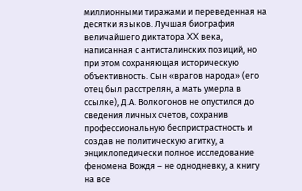миллионными тиражами и переведенная на десятки языков. Лучшая биография величайшего диктатора XX века, написанная с антисталинских позиций, но при этом сохраняющая историческую объективность. Сын «врагов народа» (его отец был расстрелян, а мать умерла в ссылке), Д.А. Волкогонов не опустился до сведения личных счетов, сохранив профессиональную беспристрастность и создав не политическую агитку, а энциклопедически полное исследование феномена Вождя – не однодневку, а книгу на все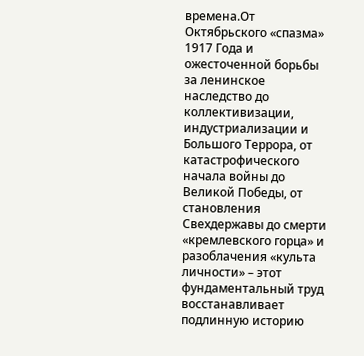времена.От Октябрьского «спазма» 1917 Года и ожесточенной борьбы за ленинское наследство до коллективизации, индустриализации и Большого Террора, от катастрофического начала войны до Великой Победы, от становления Свехдержавы до смерти «кремлевского горца» и разоблачения «культа личности» – этот фундаментальный труд восстанавливает подлинную историю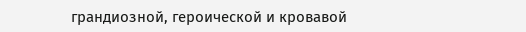грандиозной, героической и кровавой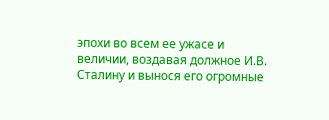эпохи во всем ее ужасе и величии, воздавая должное И.В. Сталину и вынося его огромные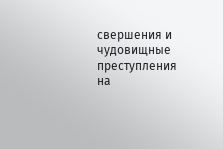свершения и чудовищные преступления на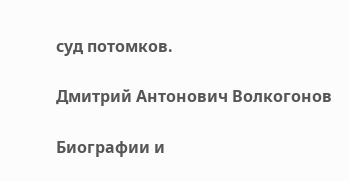суд потомков.

Дмитрий Антонович Волкогонов

Биографии и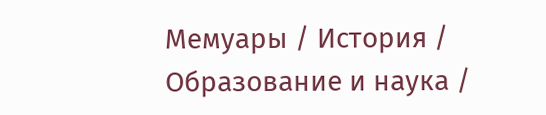Мемуары / История / Образование и наука /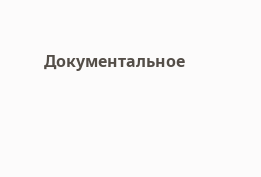Документальное